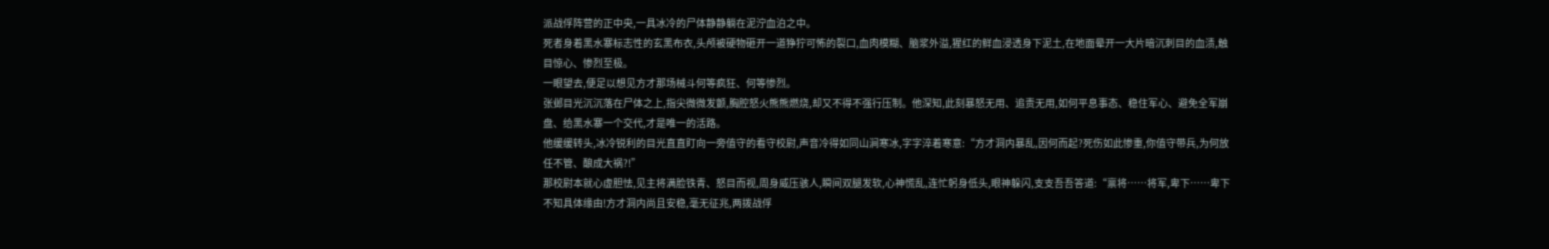派战俘阵营的正中央,一具冰冷的尸体静静躺在泥泞血泊之中。
死者身着黑水寨标志性的玄黑布衣,头颅被硬物砸开一道狰狞可怖的裂口,血肉模糊、脑浆外溢,猩红的鲜血浸透身下泥土,在地面晕开一大片暗沉刺目的血渍,触目惊心、惨烈至极。
一眼望去,便足以想见方才那场械斗何等疯狂、何等惨烈。
张邺目光沉沉落在尸体之上,指尖微微发颤,胸腔怒火熊熊燃烧,却又不得不强行压制。他深知,此刻暴怒无用、追责无用,如何平息事态、稳住军心、避免全军崩盘、给黑水寨一个交代,才是唯一的活路。
他缓缓转头,冰冷锐利的目光直直盯向一旁值守的看守校尉,声音冷得如同山涧寒冰,字字淬着寒意:“方才洞内暴乱,因何而起?死伤如此惨重,你值守带兵,为何放任不管、酿成大祸?!”
那校尉本就心虚胆怯,见主将满脸铁青、怒目而视,周身威压骇人,瞬间双腿发软,心神慌乱,连忙躬身低头,眼神躲闪,支支吾吾答道:“禀将……将军,卑下……卑下不知具体缘由!方才洞内尚且安稳,毫无征兆,两拨战俘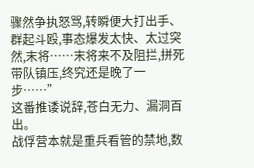骤然争执怒骂,转瞬便大打出手、群起斗殴,事态爆发太快、太过突然,末将……末将来不及阻拦,拼死带队镇压,终究还是晚了一步……”
这番推诿说辞,苍白无力、漏洞百出。
战俘营本就是重兵看管的禁地,数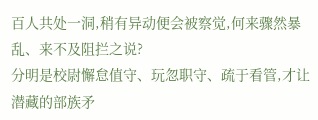百人共处一洞,稍有异动便会被察觉,何来骤然暴乱、来不及阻拦之说?
分明是校尉懈怠值守、玩忽职守、疏于看管,才让潜藏的部族矛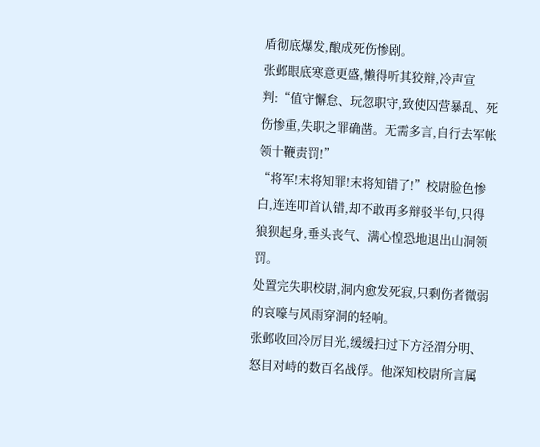盾彻底爆发,酿成死伤惨剧。
张邺眼底寒意更盛,懒得听其狡辩,冷声宣判:“值守懈怠、玩忽职守,致使囚营暴乱、死伤惨重,失职之罪确凿。无需多言,自行去军帐领十鞭责罚!”
“将军!末将知罪!末将知错了!”校尉脸色惨白,连连叩首认错,却不敢再多辩驳半句,只得狼狈起身,垂头丧气、满心惶恐地退出山洞领罚。
处置完失职校尉,洞内愈发死寂,只剩伤者微弱的哀嚎与风雨穿洞的轻响。
张邺收回冷厉目光,缓缓扫过下方泾渭分明、怒目对峙的数百名战俘。他深知校尉所言属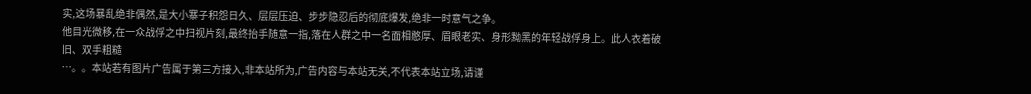实,这场暴乱绝非偶然,是大小寨子积怨日久、层层压迫、步步隐忍后的彻底爆发,绝非一时意气之争。
他目光微移,在一众战俘之中扫视片刻,最终抬手随意一指,落在人群之中一名面相憨厚、眉眼老实、身形黝黑的年轻战俘身上。此人衣着破旧、双手粗糙
…。。本站若有图片广告属于第三方接入,非本站所为,广告内容与本站无关,不代表本站立场,请谨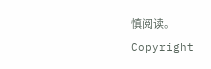慎阅读。
Copyright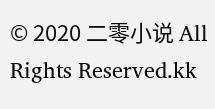© 2020 二零小说 All Rights Reserved.kk